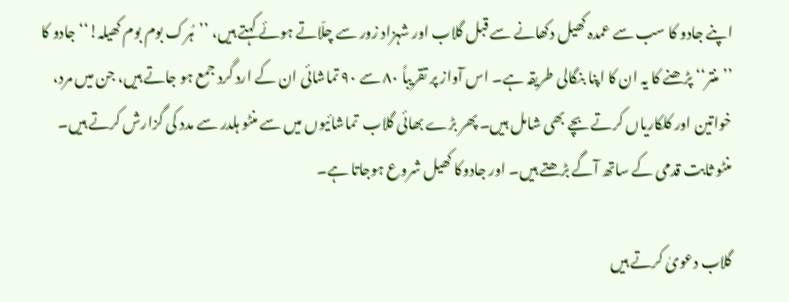اپنے جادو کا سب سے عمدہ کھیل دکھانے سے قبل گلاب اور شہزاد زور سے چلّاتے ہوئے کہتے ہیں، ’’ہُرک بوم بوم کھیلہ!‘‘ جادو کا ’’منتر‘‘ پڑھنے کا یہ ان کا اپنا بنگالی طریقہ ہے۔ اس آواز پر تقریباً ۸۰ سے ۹۰ تماشائی ان کے ارد گرد جمع ہو جاتے ہیں، جن میں مرد، خواتین اور کلکاریاں کرتے بچے بھی شامل ہیں۔ پھر بڑے بھائی گلاب  تماشائیوں میں سے منٹو ہلدر سے مدد کی گزارش کرتے ہیں۔ منٹو ثابت قدمی کے ساتھ آگے بڑھتے ہیں۔ اور جادوکا کھیل شروع ہوجاتا ہے۔

گلاب دعویٰ کرتے ہیں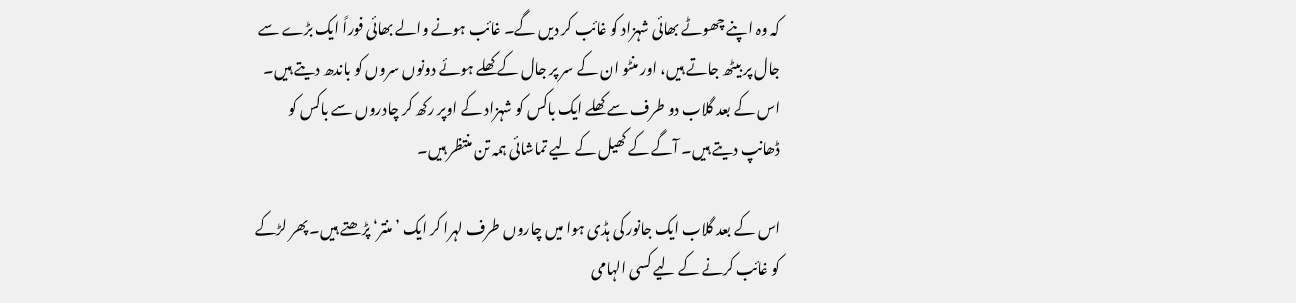کہ وہ اپنے چھوٹے بھائی شہزاد کو غائب کر دیں گے۔ غائب ہونے والے بھائی فوراً ایک بڑے سے جال پر بیٹھ جاتے ہیں، اور منٹو ان کے سر پر جال کے کھلے ہوئے دونوں سروں کو باندھ دیتے ہیں۔ اس کے بعد گلاب دو طرف سے کھلے ایک باکس کو شہزاد کے اوپر رکھ کر چادروں سے باکس کو ڈھانپ دیتے ہیں۔ آگے کے کھیل کے لیے تماشائی ہمہ تن منتظر ہیں۔

اس کے بعد گلاب ایک جانور کی ہڈی ہوا میں چاروں طرف لہرا کر ایک ’منتر‘ پڑھتے ہیں۔ پھر لڑکے کو غائب کرنے کے لیے کسی الہامی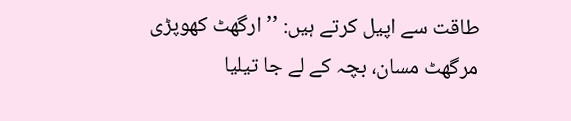طاقت سے اپیل کرتے ہیں: ’’ارگھٹ کھوپڑی مرگھٹ مسان، بچہ کے لے جا تیلیا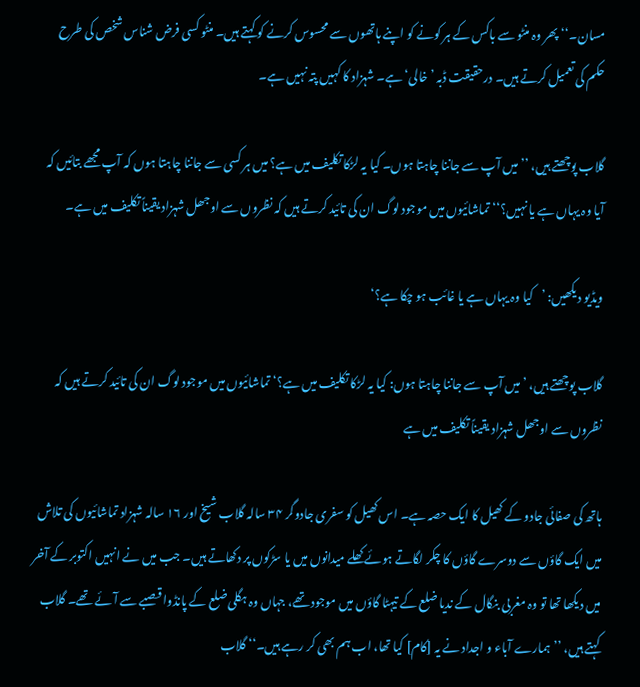مسان۔‘‘ پھر وہ منٹو سے باکس کے ہر کونے کو اپنے ہاتھوں سے محسوس کرنے کو کہتے ہیں۔ منٹو کسی فرض شناس شخص کی طرح حکم کی تعمیل کرتے ہیں۔ درحقیقت ڈبہ ’خالی‘ ہے۔ شہزاد کا کہیں پتہ نہیں ہے۔

گلاب پوچھتے ہیں، ’’میں آپ سے جاننا چاہتا ہوں۔ کیا یہ لڑکا تکلیف میں ہے؟ میں ہر کسی سے جاننا چاہتا ہوں کہ آپ مجھے بتائیں کہ آیا وہ یہاں ہے یا نہیں؟‘‘ تماشائیوں میں موجود لوگ ان کی تائید کرتے ہیں کہ نظروں سے اوجھل شہزاد یقیناً تکلیف میں ہے۔

ویڈیو دیکھیں: ’کیا وہ یہاں ہے یا غائب ہو چکا ہے؟‘

گلاب پوچھتے ہیں، ’میں آپ سے جاننا چاہتا ہوں: کیا یہ لڑکا تکلیف میں ہے؟‘ تماشائیوں میں موجود لوگ ان کی تائید کرتے ہیں کہ نظروں سے اوجھل شہزاد یقیناً تکلیف میں ہے

ہاتھ کی صفائی جادو کے کھیل کا ایک حصہ ہے۔ اس کھیل کو سفری جادوگر ۳۴ سالہ گلاب شیخ اور ۱۶ سالہ شہزاد تماشائیوں کی تلاش میں ایک گاؤں سے دوسرے گاؤں کا چکر لگاتے ہوئے کھلے میدانوں میں یا سڑکوں پر دکھاتے ہیں۔ جب میں نے انہیں اکتوبر کے آخر میں دیکھا تھا تو وہ مغربی بنگال کے ندیا ضلع کے تیہٹا گاؤں میں موجود تھے، جہاں وہ ہگلی ضلع کے پانڈوا قصبے سے آئے تھے۔ گلاب کہتے ہیں، ’’ہمارے آباء و اجداد نے یہ [کام] کیا تھا، اب ہم بھی کر رہے ہیں۔‘‘ گلاب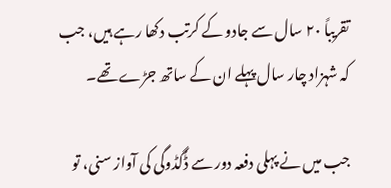تقریباً ۲۰ سال سے جادو کے کرتب دکھا رہے ہیں، جب کہ شہزاد چار سال پہلے ان کے ساتھ جڑے تھے۔

جب میں نے پہلی دفعہ دور سے ڈُگڈوگی کی آواز سنی، تو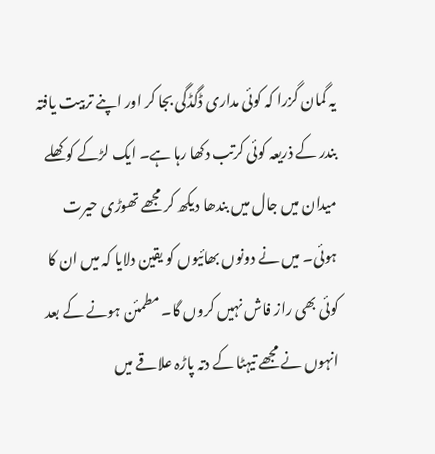یہ گمان گزرا کہ کوئی مداری ڈگڈگی بجا کر اور اپنے تربیت یافتہ بندر کے ذریعہ کوئی کرتب دکھا رہا ہے۔ ایک لڑکے کو کھلے میدان میں جال میں بندھا دیکھ کر مجھے تھوڑی حیرت ہوئی۔ میں نے دونوں بھائیوں کو یقین دلایا کہ میں ان کا کوئی بھی راز فاش نہیں کروں گا۔ مطمئن ہونے کے بعد انہوں نے مجھے تیہٹا کے دتہ پاڑہ علاقے میں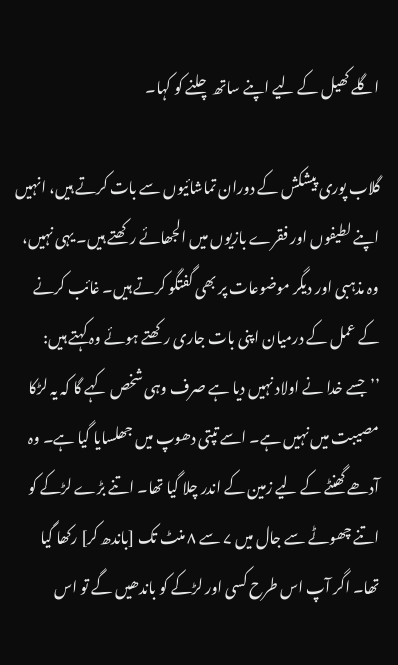اگلے کھیل کے لیے اپنے ساتھ چلنے کو کہا۔

گلاب پوری پیشکش کے دوران تماشائیوں سے بات کرتے ہیں، انہیں اپنے لطیفوں اور فقرے بازیوں میں الجھائے رکھتے ہیں۔ یہی نہیں، وہ مذہبی اور دیگر موضوعات پر بھی گفتگو کرتے ہیں۔ غائب کرنے کے عمل کے درمیان اپنی بات جاری رکھتے ہوئے وہ کہتے ہیں: ’’جسے خدا نے اولاد نہیں دیا ہے صرف وہی شخص کہے گا کہ یہ لڑکا مصیبت میں نہیں ہے۔ اسے تپتی دھوپ میں جھلسایا گیا ہے۔ وہ آدھے گھنٹے کے لیے زمین کے اندر چلا گیا تھا۔ اتنے بڑے لڑکے کو اتنے چھوٹے سے جال میں ۷ سے ۸ منٹ تک [باندھ کر] رکھا گیا تھا۔ اگر آپ اس طرح کسی اور لڑکے کو باندھیں گے تو اس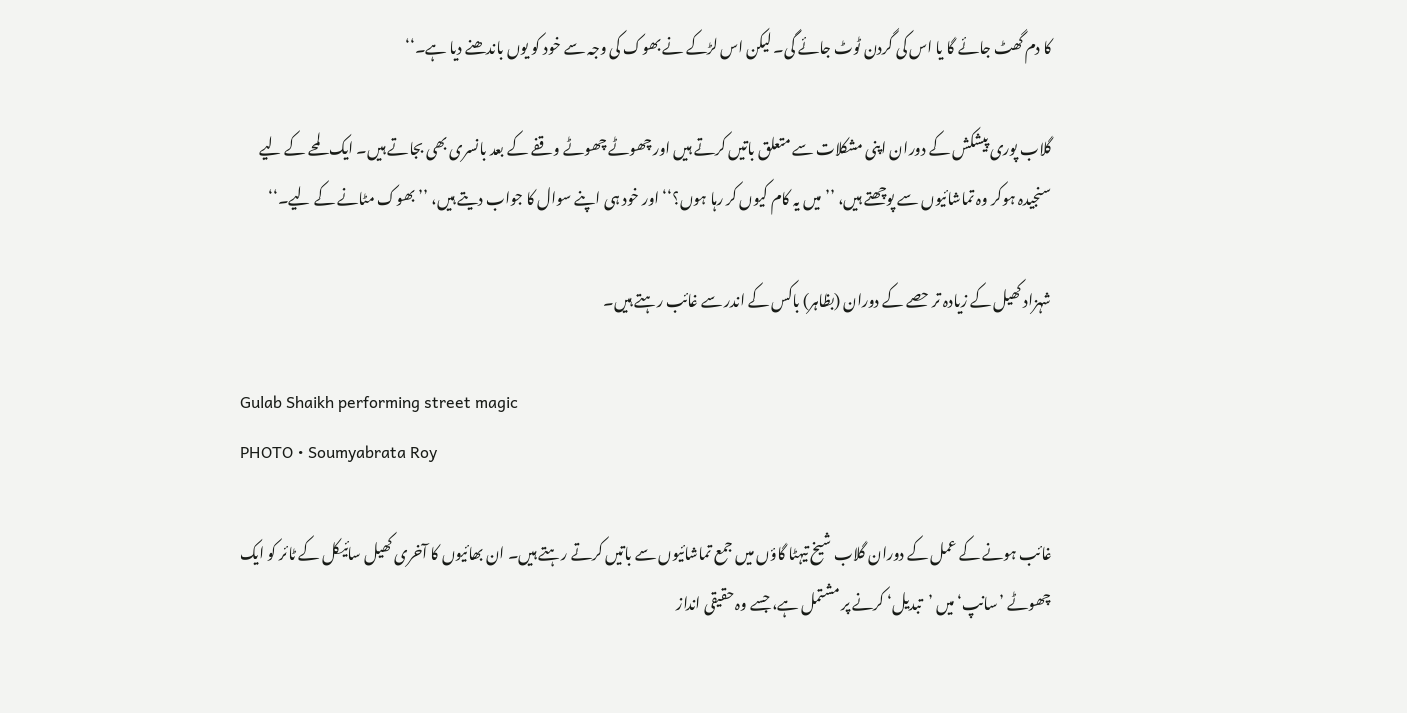کا دم گھٹ جائے گا یا اس کی گردن ٹوٹ جائے گی۔ لیکن اس لڑکے نے بھوک کی وجہ سے خود کو یوں باندھنے دیا ہے۔‘‘

گلاب پوری پیشکش کے دوران اپنی مشکلات سے متعلق باتیں کرتے ہیں اور چھوٹے چھوٹے وقفے کے بعد بانسری بھی بجاتے ہیں۔ ایک لمحے کے لیے سنجیدہ ہوکر وہ تماشائیوں سے پوچھتے ہیں، ’’میں یہ کام کیوں کر رہا ہوں؟‘‘ اور خود ہی اپنے سوال کا جواب دیتے ہیں، ’’بھوک مٹانے کے لیے۔‘‘

شہزاد کھیل کے زیادہ تر حصے کے دوران (بظاہر) باکس کے اندر سے غائب رہتے ہیں۔

Gulab Shaikh performing street magic
PHOTO • Soumyabrata Roy

غائب ہونے کے عمل کے دوران گلاب شیخ تیہٹا گاؤں میں جمع تماشائیوں سے باتیں کرتے رہتے ہیں۔ ان بھائیوں کا آخری کھیل سائیکل کے ٹائر کو ایک چھوٹے ’سانپ‘ میں ’تبدیل‘ کرنے پر مشتمل ہے، جسے وہ حقیقی انداز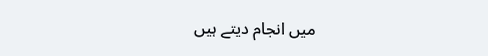میں انجام دیتے ہیں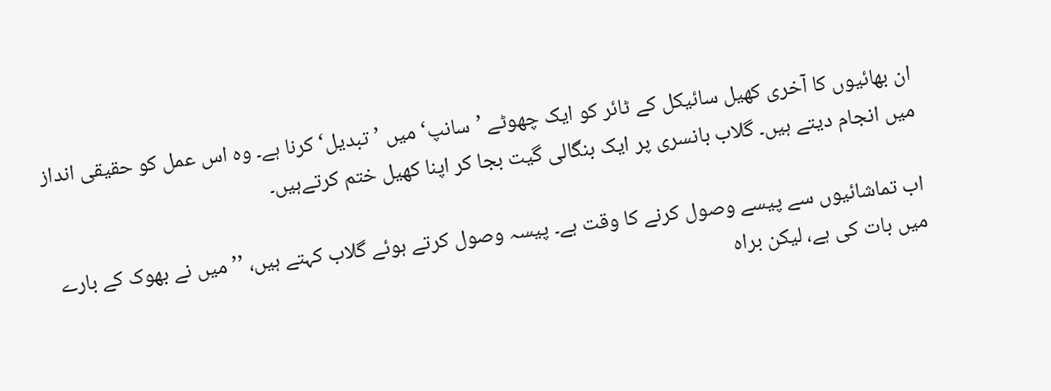ان بھائیوں کا آخری کھیل سائیکل کے ٹائر کو ایک چھوٹے ’سانپ‘ میں ’تبدیل‘ کرنا ہے۔ وہ اس عمل کو حقیقی انداز میں انجام دیتے ہیں۔ گلاب بانسری پر ایک بنگالی گیت بجا کر اپنا کھیل ختم کرتےہیں۔

اب تماشائیوں سے پیسے وصول کرنے کا وقت ہے۔ پیسہ وصول کرتے ہوئے گلاب کہتے ہیں، ’’میں نے بھوک کے بارے میں بات کی ہے، لیکن براہ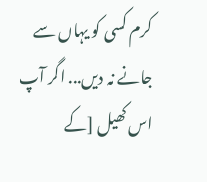کرم کسی کو یہاں سے جانے نہ دیں... اگر آپ اس کھیل [کے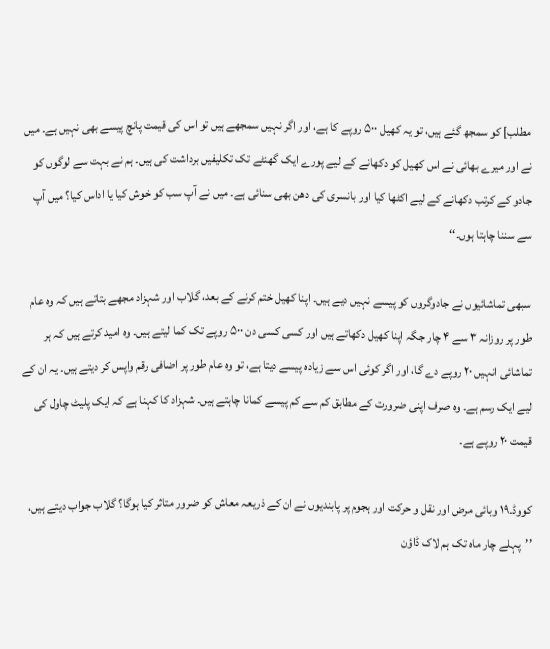مطلب] کو سمجھ گئے ہیں، تو یہ کھیل ۵۰۰ روپے کا ہے، اور اگر نہیں سمجھے ہیں تو اس کی قیمت پانچ پیسے بھی نہیں ہے۔ میں نے اور میرے بھائی نے اس کھیل کو دکھانے کے لیے پورے ایک گھنٹے تک تکلیفیں برداشت کی ہیں۔ ہم نے بہت سے لوگوں کو جادو کے کرتب دکھانے کے لیے اکٹھا کیا اور بانسری کی دھن بھی سنائی ہے۔ میں نے آپ سب کو خوش کیا یا اداس کیا؟ میں آپ سے سننا چاہتا ہوں۔‘‘

سبھی تماشائیوں نے جادوگروں کو پیسے نہیں دیے ہیں۔ اپنا کھیل ختم کرنے کے بعد، گلاب اور شہزاد مجھے بتاتے ہیں کہ وہ عام طور پر روزانہ ۳ سے ۴ چار جگہ اپنا کھیل دکھاتے ہیں اور کسی کسی دن ۵۰۰ روپے تک کما لیتے ہیں۔ وہ امید کرتے ہیں کہ ہر تماشائی انہیں ۲۰ روپے دے گا، اور اگر کوئی اس سے زیادہ پیسے دیتا ہے، تو وہ عام طور پر اضافی رقم واپس کر دیتے ہیں۔ یہ ان کے لیے ایک رسم ہے۔ وہ صرف اپنی ضرورت کے مطابق کم سے کم پیسے کمانا چاہتے ہیں۔ شہزاد کا کہنا ہے کہ ایک پلیٹ چاول کی قیمت ۲۰ روپے ہے۔

کووڈ۔۱۹ وبائی مرض اور نقل و حرکت اور ہجوم پر پابندیوں نے ان کے ذریعہ معاش کو ضرور متاثر کیا ہوگا؟ گلاب جواب دیتے ہیں، ’’پہلے چار ماہ تک ہم لاک ڈاؤن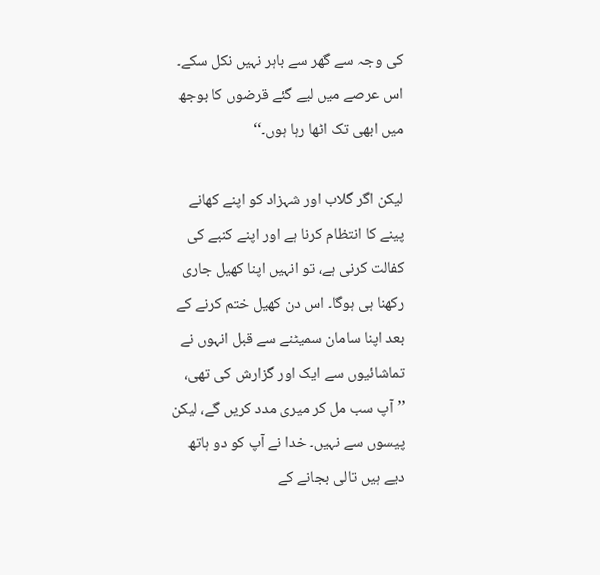کی وجہ سے گھر سے باہر نہیں نکل سکے۔ اس عرصے میں لیے گئے قرضوں کا بوجھ میں ابھی تک اٹھا رہا ہوں۔‘‘

لیکن اگر گلاب اور شہزاد کو اپنے کھانے پینے کا انتظام کرنا ہے اور اپنے کنبے کی کفالت کرنی ہے، تو انہیں اپنا کھیل جاری رکھنا ہی ہوگا۔ اس دن کھیل ختم کرنے کے بعد اپنا سامان سمیٹنے سے قبل انہوں نے تماشائیوں سے ایک اور گزارش کی تھی، ’’آپ سب مل کر میری مدد کریں گے، لیکن پیسوں سے نہیں۔ خدا نے آپ کو دو ہاتھ دیے ہیں تالی بجانے کے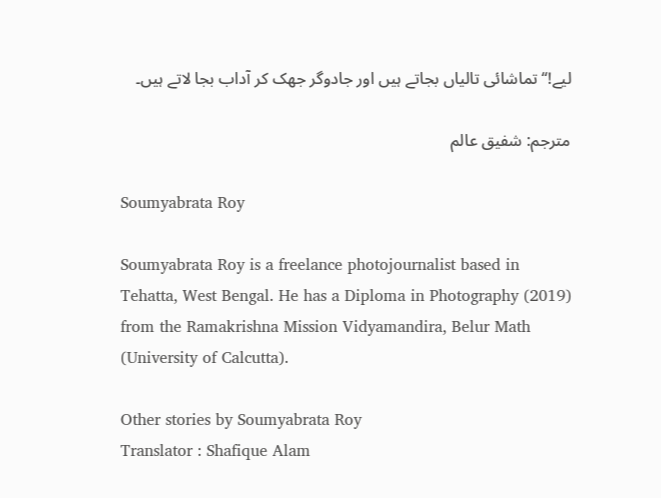لیے!‘‘ تماشائی تالیاں بجاتے ہیں اور جادوگر جھک کر آداب بجا لاتے ہیں۔

مترجم: شفیق عالم

Soumyabrata Roy

Soumyabrata Roy is a freelance photojournalist based in Tehatta, West Bengal. He has a Diploma in Photography (2019) from the Ramakrishna Mission Vidyamandira, Belur Math (University of Calcutta).

Other stories by Soumyabrata Roy
Translator : Shafique Alam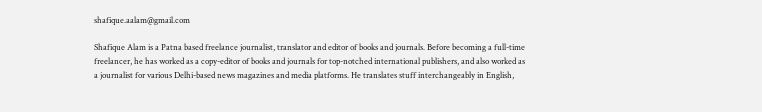shafique.aalam@gmail.com

Shafique Alam is a Patna based freelance journalist, translator and editor of books and journals. Before becoming a full-time freelancer, he has worked as a copy-editor of books and journals for top-notched international publishers, and also worked as a journalist for various Delhi-based news magazines and media platforms. He translates stuff interchangeably in English,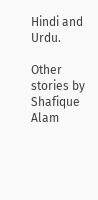Hindi and Urdu.

Other stories by Shafique Alam